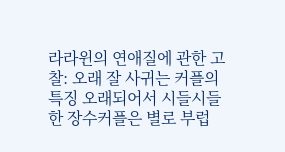라라윈의 연애질에 관한 고찰: 오래 잘 사귀는 커플의 특징 오래되어서 시들시들한 장수커플은 별로 부럽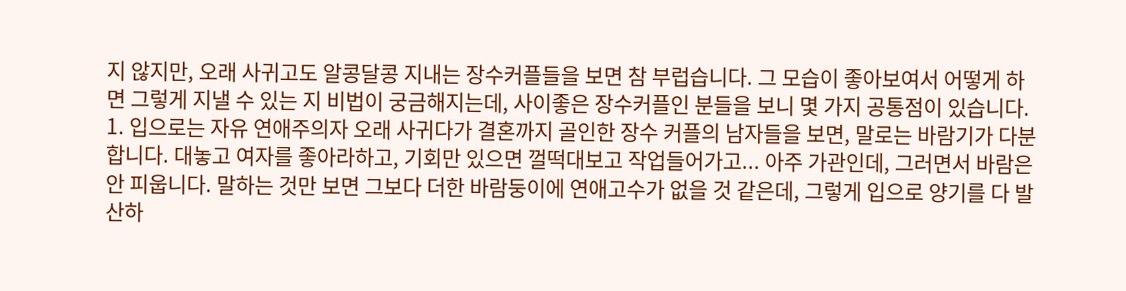지 않지만, 오래 사귀고도 알콩달콩 지내는 장수커플들을 보면 참 부럽습니다. 그 모습이 좋아보여서 어떻게 하면 그렇게 지낼 수 있는 지 비법이 궁금해지는데, 사이좋은 장수커플인 분들을 보니 몇 가지 공통점이 있습니다. 1. 입으로는 자유 연애주의자 오래 사귀다가 결혼까지 골인한 장수 커플의 남자들을 보면, 말로는 바람기가 다분합니다. 대놓고 여자를 좋아라하고, 기회만 있으면 껄떡대보고 작업들어가고... 아주 가관인데, 그러면서 바람은 안 피웁니다. 말하는 것만 보면 그보다 더한 바람둥이에 연애고수가 없을 것 같은데, 그렇게 입으로 양기를 다 발산하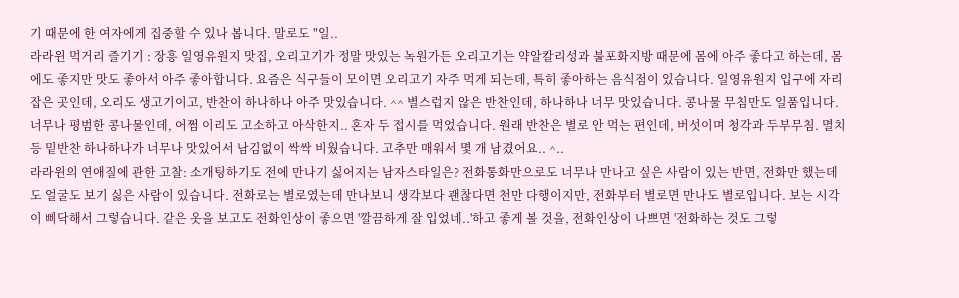기 때문에 한 여자에게 집중할 수 있나 봅니다. 말로도 "일..
라라윈 먹거리 즐기기 : 장흥 일영유원지 맛집, 오리고기가 정말 맛있는 녹원가든 오리고기는 약알칼리성과 불포화지방 때문에 몸에 아주 좋다고 하는데, 몸에도 좋지만 맛도 좋아서 아주 좋아합니다. 요즘은 식구들이 모이면 오리고기 자주 먹게 되는데, 특히 좋아하는 음식점이 있습니다. 일영유원지 입구에 자리잡은 곳인데, 오리도 생고기이고, 반찬이 하나하나 아주 맛있습니다. ^^ 별스럽지 않은 반찬인데, 하나하나 너무 맛있습니다. 콩나물 무침만도 일품입니다. 너무나 평범한 콩나물인데, 어쩜 이리도 고소하고 아삭한지.. 혼자 두 접시를 먹었습니다. 원래 반찬은 별로 안 먹는 편인데, 버섯이며 청각과 두부무침. 멸치 등 밑반찬 하나하나가 너무나 맛있어서 남김없이 싹싹 비웠습니다. 고추만 매워서 몇 개 남겼어요.. ^..
라라윈의 연애질에 관한 고찰: 소개팅하기도 전에 만나기 싫어지는 남자스타일은? 전화통화만으로도 너무나 만나고 싶은 사람이 있는 반면, 전화만 했는데도 얼굴도 보기 싫은 사람이 있습니다. 전화로는 별로였는데 만나보니 생각보다 괜찮다면 천만 다행이지만, 전화부터 별로면 만나도 별로입니다. 보는 시각이 삐닥해서 그렇습니다. 같은 옷을 보고도 전화인상이 좋으면 '깔끔하게 잘 입었네..'하고 좋게 볼 것을, 전화인상이 나쁘면 '전화하는 것도 그렇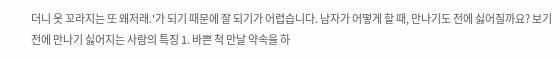더니 옷 꼬라지는 또 왜저래.'가 되기 때문에 잘 되기가 어렵습니다. 남자가 어떻게 할 때, 만나기도 전에 싫어질까요? 보기전에 만나기 싫어지는 사람의 특징 1. 바쁜 척 만날 약속을 하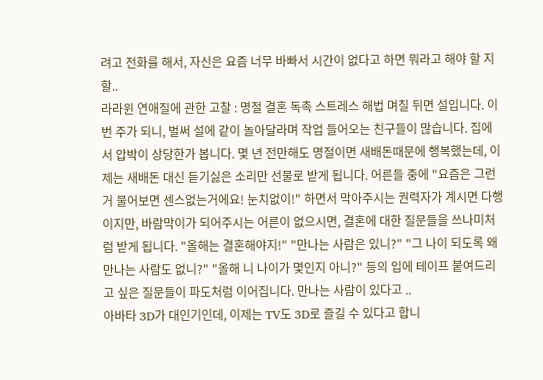려고 전화를 해서, 자신은 요즘 너무 바빠서 시간이 없다고 하면 뭐라고 해야 할 지 할..
라라윈 연애질에 관한 고찰 : 명절 결혼 독촉 스트레스 해법 며칠 뒤면 설입니다. 이번 주가 되니, 벌써 설에 같이 놀아달라며 작업 들어오는 친구들이 많습니다. 집에서 압박이 상당한가 봅니다. 몇 년 전만해도 명절이면 새배돈때문에 행복했는데, 이제는 새배돈 대신 듣기싫은 소리만 선물로 받게 됩니다. 어른들 중에 "요즘은 그런거 물어보면 센스없는거에요! 눈치없이!" 하면서 막아주시는 권력자가 계시면 다행이지만, 바람막이가 되어주시는 어른이 없으시면, 결혼에 대한 질문들을 쓰나미처럼 받게 됩니다. "올해는 결혼해야지!" "만나는 사람은 있니?" "그 나이 되도록 왜 만나는 사람도 없니?" "올해 니 나이가 몇인지 아니?" 등의 입에 테이프 붙여드리고 싶은 질문들이 파도처럼 이어집니다. 만나는 사람이 있다고 ..
아바타 3D가 대인기인데, 이제는 TV도 3D로 즐길 수 있다고 합니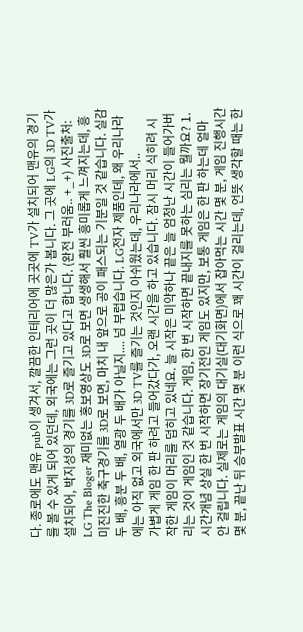다. 종로에도 맨유 pub이 생겨서, 깔끔한 인테리어에 곳곳에 TV가 설치되어 맨유의 경기를 볼 수 있게 되어 있던데, 외국에는 그런 곳이 더 많은가 봅니다. 그 곳에 LG의 3D TV가 설치되어, 박지성의 경기를 3D로 즐기고 있다고 합니다. (완전 부러움.. +_+) 사진출처: LG The Bloger 재미없는 홍보영상도 3D로 보면 생생해서 훨씬 흥미롭게 느껴지는데, 흥미진진한 축구경기를 3D로 보면, 마치 내 앞으로 공이 패스되는 기분일 것 같습니다. 실감 두 배, 흥분 두 배, 열광 두 배가 아닐지.... 넘 부럽습니다. LG전자 제품인데, 왜 우리나라에는 아직 없고 외국에서만 3D TV를 즐기는 것인지 아쉬웠는데, 우리나라에서..
가볍게 게임 한 판 하려고 들어갔다가, 오랜 시간을 하고 있습니다. 잠시 머리 식히려 시작한 게임이 머리를 덥히고 있네요. 늘 시작은 미약하나 끝은 늘 엄청난 시간이 들어가버리는 것이 게임인 것 같습니다. 게임, 한 번 시작하면 끝내지를 못하는 심리는 뭘까요? 1. 시간개념 상실 한 번 시작하면 장기전인 게임도 있지만, 보통 게임은 한 판 하는데 얼마 안 걸립니다. 실제로는 게임의 대기실(대기화면)에서 잡아먹는 시간 몇 분, 게임 진행시간 몇 분, 끝난 뒤 승부발표 시간 몇 분 이런 식으로 꽤 시간이 걸리는데, 언뜻 생각할 때는 한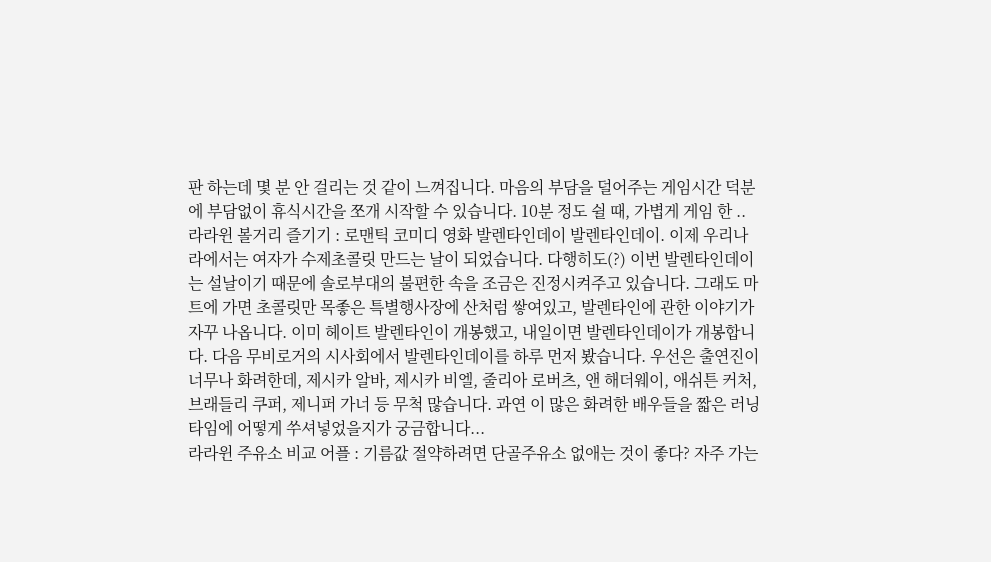판 하는데 몇 분 안 걸리는 것 같이 느껴집니다. 마음의 부담을 덜어주는 게임시간 덕분에 부담없이 휴식시간을 쪼개 시작할 수 있습니다. 10분 정도 쉴 때, 가볍게 게임 한 ..
라라윈 볼거리 즐기기 : 로맨틱 코미디 영화 발렌타인데이 발렌타인데이. 이제 우리나라에서는 여자가 수제초콜릿 만드는 날이 되었습니다. 다행히도(?) 이번 발렌타인데이는 설날이기 때문에 솔로부대의 불편한 속을 조금은 진정시켜주고 있습니다. 그래도 마트에 가면 초콜릿만 목좋은 특별행사장에 산처럼 쌓여있고, 발렌타인에 관한 이야기가 자꾸 나옵니다. 이미 헤이트 발렌타인이 개봉했고, 내일이면 발렌타인데이가 개봉합니다. 다음 무비로거의 시사회에서 발렌타인데이를 하루 먼저 봤습니다. 우선은 출연진이 너무나 화려한데, 제시카 알바, 제시카 비엘, 줄리아 로버츠, 앤 해더웨이, 애쉬튼 커처, 브래들리 쿠퍼, 제니퍼 가너 등 무척 많습니다. 과연 이 많은 화려한 배우들을 짧은 러닝타임에 어떻게 쑤셔넣었을지가 궁금합니다...
라라윈 주유소 비교 어플 : 기름값 절약하려면 단골주유소 없애는 것이 좋다? 자주 가는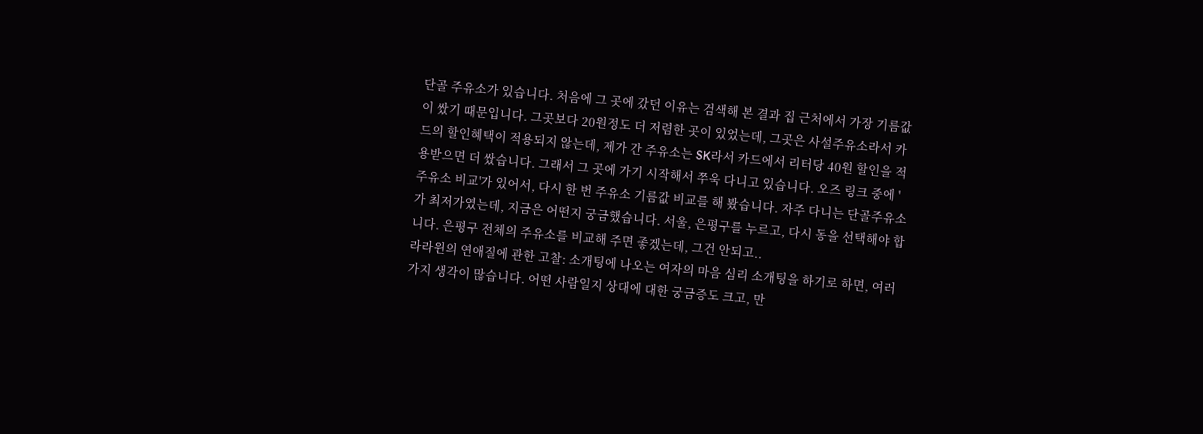단골 주유소가 있습니다. 처음에 그 곳에 갔던 이유는 검색해 본 결과 집 근처에서 가장 기름값이 쌌기 때문입니다. 그곳보다 20원정도 더 저렴한 곳이 있었는데, 그곳은 사설주유소라서 카드의 할인혜택이 적용되지 않는데, 제가 간 주유소는 SK라서 카드에서 리터당 40원 할인을 적용받으면 더 쌌습니다. 그래서 그 곳에 가기 시작해서 쭈욱 다니고 있습니다. 오즈 링크 중에 '주유소 비교'가 있어서, 다시 한 번 주유소 기름값 비교를 해 봤습니다. 자주 다니는 단골주유소가 최저가였는데, 지금은 어떤지 궁금했습니다. 서울, 은평구를 누르고, 다시 동을 선택해야 합니다. 은평구 전체의 주유소를 비교해 주면 좋겠는데, 그건 안되고..
라라윈의 연애질에 관한 고찰: 소개팅에 나오는 여자의 마음 심리 소개팅을 하기로 하면, 여러 가지 생각이 많습니다. 어떤 사람일지 상대에 대한 궁금증도 크고, 만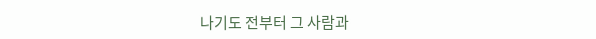나기도 전부터 그 사람과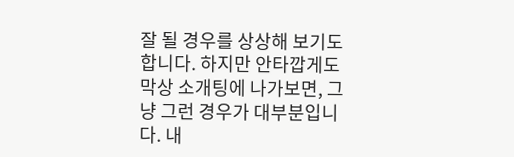잘 될 경우를 상상해 보기도 합니다. 하지만 안타깝게도 막상 소개팅에 나가보면, 그냥 그런 경우가 대부분입니다. 내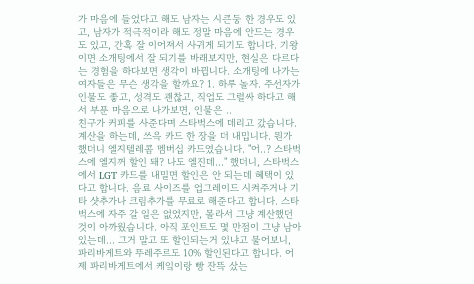가 마음에 들었다고 해도 남자는 시큰둥 한 경우도 있고, 남자가 적극적이라 해도 정말 마음에 안드는 경우도 있고, 간혹 잘 이어져서 사귀게 되기도 합니다. 기왕이면 소개팅에서 잘 되기를 바래보지만, 현실은 다르다는 경험을 하다보면 생각이 바뀝니다. 소개팅에 나가는 여자들은 무슨 생각을 할까요? 1. 하루 놀자. 주선자가 인물도 좋고, 성격도 괜찮고, 직업도 그럴싸 하다고 해서 부푼 마음으로 나가보면, 인물은 ..
친구가 커피를 사준다며 스타벅스에 데리고 갔습니다. 계산을 하는데, 쓰윽 카드 한 장을 더 내밉니다. 뭔가 했더니 엘지텔레콤 멤버십 카드였습니다. "어..? 스타벅스에 엘지꺼 할인 돼? 나도 엘진데..." 했더니, 스타벅스에서 LGT 카드를 내밀면 할인은 안 되는데 혜택이 있다고 합니다. 음료 사이즈를 업그레이드 시켜주거나 기타 샷추가나 크림추가를 무료로 해준다고 합니다. 스타벅스에 자주 갈 일은 없었지만, 몰라서 그냥 계산했던 것이 아까웠습니다. 아직 포인트도 몇 만점이 그냥 남아있는데... 그거 말고 또 할인되는거 있냐고 물어보니, 파리바게트와 뚜레주르도 10% 할인된다고 합니다. 어제 파리바게트에서 케잌이랑 빵 잔뜩 샀는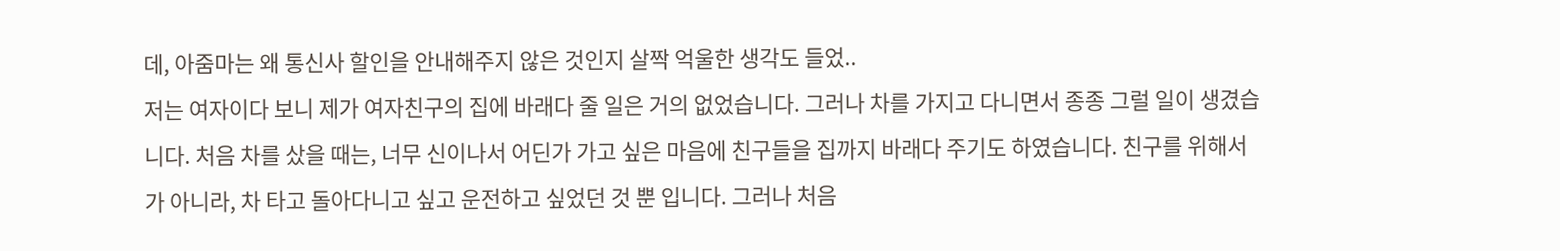데, 아줌마는 왜 통신사 할인을 안내해주지 않은 것인지 살짝 억울한 생각도 들었..
저는 여자이다 보니 제가 여자친구의 집에 바래다 줄 일은 거의 없었습니다. 그러나 차를 가지고 다니면서 종종 그럴 일이 생겼습니다. 처음 차를 샀을 때는, 너무 신이나서 어딘가 가고 싶은 마음에 친구들을 집까지 바래다 주기도 하였습니다. 친구를 위해서가 아니라, 차 타고 돌아다니고 싶고 운전하고 싶었던 것 뿐 입니다. 그러나 처음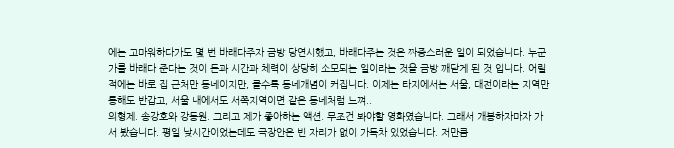에는 고마워하다가도 몇 번 바래다주자 금방 당연시했고, 바래다주는 것은 짜증스러운 일이 되었습니다. 누군가를 바래다 준다는 것이 돈과 시간과 체력이 상당히 소모되는 일이라는 것을 금방 깨닫게 된 것 입니다. 어릴 적에는 바로 집 근처만 동네이지만, 클수록 동네개념이 커집니다. 이제는 타지에서는 서울, 대전이라는 지역만 통해도 반갑고, 서울 내에서도 서쪽지역이면 같은 동네처럼 느껴..
의형제. 송강호와 강동원. 그리고 제가 좋아하는 액션. 무조건 봐야할 영화였습니다. 그래서 개봉하자마자 가서 봤습니다. 평일 낮시간이었는데도 극장안은 빈 자리가 없이 가득차 있었습니다. 저만큼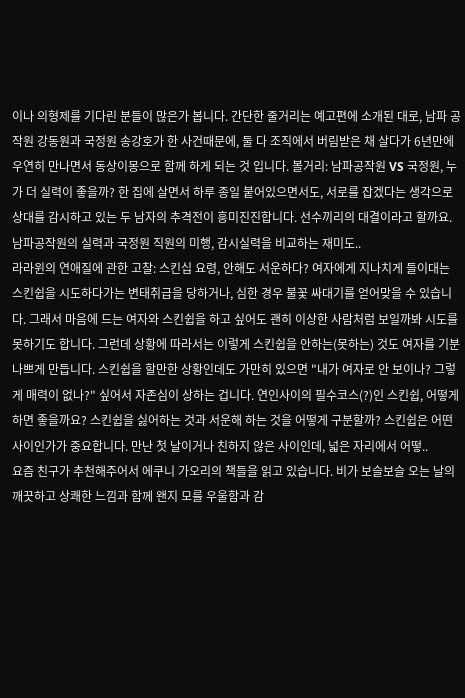이나 의형제를 기다린 분들이 많은가 봅니다. 간단한 줄거리는 예고편에 소개된 대로, 남파 공작원 강동원과 국정원 송강호가 한 사건때문에, 둘 다 조직에서 버림받은 채 살다가 6년만에 우연히 만나면서 동상이몽으로 함께 하게 되는 것 입니다. 볼거리: 남파공작원 VS 국정원, 누가 더 실력이 좋을까? 한 집에 살면서 하루 종일 붙어있으면서도, 서로를 잡겠다는 생각으로 상대를 감시하고 있는 두 남자의 추격전이 흥미진진합니다. 선수끼리의 대결이라고 할까요. 남파공작원의 실력과 국정원 직원의 미행, 감시실력을 비교하는 재미도..
라라윈의 연애질에 관한 고찰: 스킨십 요령, 안해도 서운하다? 여자에게 지나치게 들이대는 스킨쉽을 시도하다가는 변태취급을 당하거나, 심한 경우 불꽃 싸대기를 얻어맞을 수 있습니다. 그래서 마음에 드는 여자와 스킨쉽을 하고 싶어도 괜히 이상한 사람처럼 보일까봐 시도를 못하기도 합니다. 그런데 상황에 따라서는 이렇게 스킨쉽을 안하는(못하는) 것도 여자를 기분나쁘게 만듭니다. 스킨쉽을 할만한 상황인데도 가만히 있으면 "내가 여자로 안 보이나? 그렇게 매력이 없나?" 싶어서 자존심이 상하는 겁니다. 연인사이의 필수코스(?)인 스킨쉽, 어떻게 하면 좋을까요? 스킨쉽을 싫어하는 것과 서운해 하는 것을 어떻게 구분할까? 스킨쉽은 어떤 사이인가가 중요합니다. 만난 첫 날이거나 친하지 않은 사이인데, 넓은 자리에서 어떻..
요즘 친구가 추천해주어서 에쿠니 가오리의 책들을 읽고 있습니다. 비가 보슬보슬 오는 날의 깨끗하고 상쾌한 느낌과 함께 왠지 모를 우울함과 감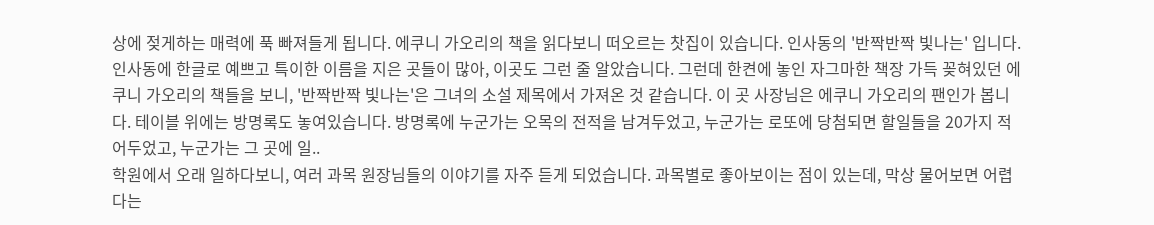상에 젖게하는 매력에 푹 빠져들게 됩니다. 에쿠니 가오리의 책을 읽다보니 떠오르는 찻집이 있습니다. 인사동의 '반짝반짝 빛나는' 입니다. 인사동에 한글로 예쁘고 특이한 이름을 지은 곳들이 많아, 이곳도 그런 줄 알았습니다. 그런데 한켠에 놓인 자그마한 책장 가득 꽂혀있던 에쿠니 가오리의 책들을 보니, '반짝반짝 빛나는'은 그녀의 소설 제목에서 가져온 것 같습니다. 이 곳 사장님은 에쿠니 가오리의 팬인가 봅니다. 테이블 위에는 방명록도 놓여있습니다. 방명록에 누군가는 오목의 전적을 남겨두었고, 누군가는 로또에 당첨되면 할일들을 20가지 적어두었고, 누군가는 그 곳에 일..
학원에서 오래 일하다보니, 여러 과목 원장님들의 이야기를 자주 듣게 되었습니다. 과목별로 좋아보이는 점이 있는데, 막상 물어보면 어렵다는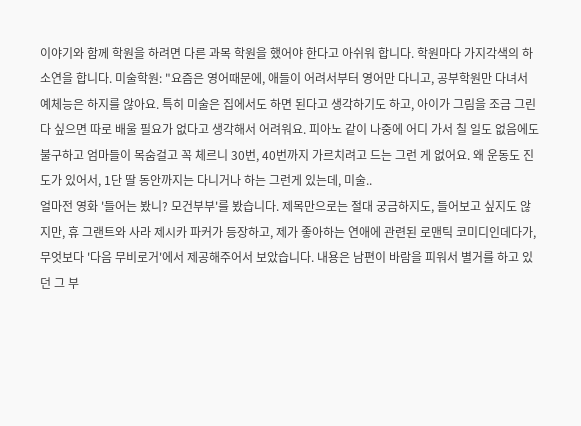이야기와 함께 학원을 하려면 다른 과목 학원을 했어야 한다고 아쉬워 합니다. 학원마다 가지각색의 하소연을 합니다. 미술학원: "요즘은 영어때문에, 애들이 어려서부터 영어만 다니고, 공부학원만 다녀서 예체능은 하지를 않아요. 특히 미술은 집에서도 하면 된다고 생각하기도 하고, 아이가 그림을 조금 그린다 싶으면 따로 배울 필요가 없다고 생각해서 어려워요. 피아노 같이 나중에 어디 가서 칠 일도 없음에도 불구하고 엄마들이 목숨걸고 꼭 체르니 30번, 40번까지 가르치려고 드는 그런 게 없어요. 왜 운동도 진도가 있어서, 1단 딸 동안까지는 다니거나 하는 그런게 있는데, 미술..
얼마전 영화 '들어는 봤니? 모건부부'를 봤습니다. 제목만으로는 절대 궁금하지도, 들어보고 싶지도 않지만, 휴 그랜트와 사라 제시카 파커가 등장하고, 제가 좋아하는 연애에 관련된 로맨틱 코미디인데다가, 무엇보다 '다음 무비로거'에서 제공해주어서 보았습니다. 내용은 남편이 바람을 피워서 별거를 하고 있던 그 부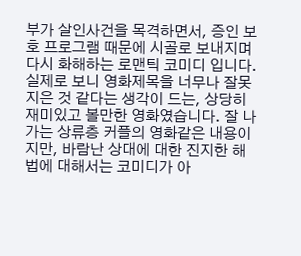부가 살인사건을 목격하면서, 증인 보호 프로그램 때문에 시골로 보내지며 다시 화해하는 로맨틱 코미디 입니다. 실제로 보니 영화제목을 너무나 잘못 지은 것 같다는 생각이 드는, 상당히 재미있고 볼만한 영화였습니다. 잘 나가는 상류층 커플의 영화같은 내용이지만, 바람난 상대에 대한 진지한 해법에 대해서는 코미디가 아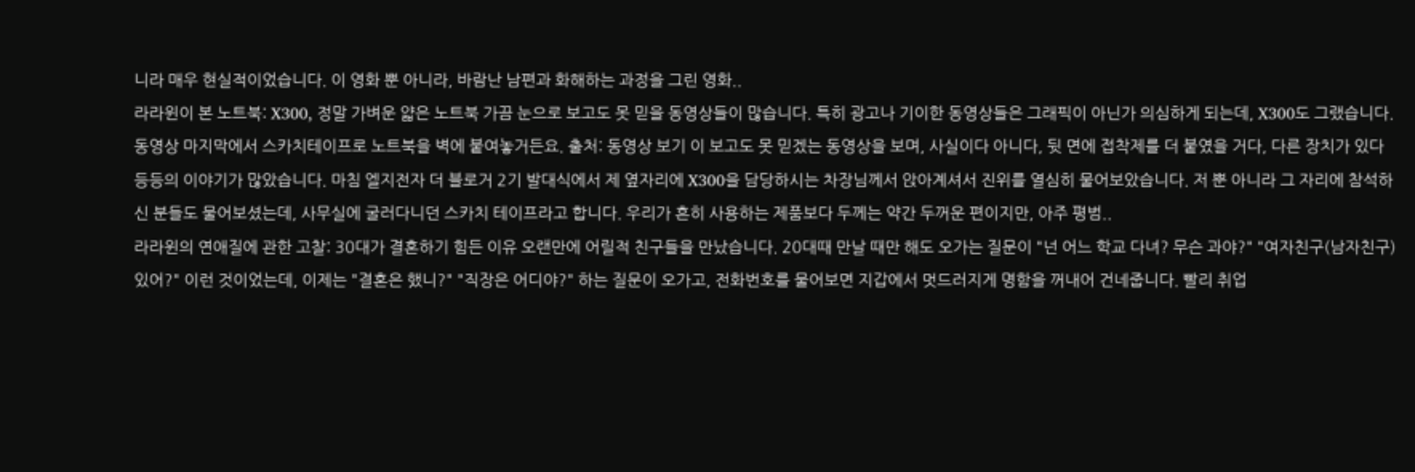니라 매우 현실적이었습니다. 이 영화 뿐 아니라, 바람난 남편과 화해하는 과정을 그린 영화..
라라윈이 본 노트북: X300, 정말 가벼운 얇은 노트북 가끔 눈으로 보고도 못 믿을 동영상들이 많습니다. 특히 광고나 기이한 동영상들은 그래픽이 아닌가 의심하게 되는데, X300도 그랬습니다. 동영상 마지막에서 스카치테이프로 노트북을 벽에 붙여놓거든요. 출처: 동영상 보기 이 보고도 못 믿겠는 동영상을 보며, 사실이다 아니다, 뒷 면에 접착제를 더 붙였을 거다, 다른 장치가 있다 등등의 이야기가 많았습니다. 마침 엘지전자 더 블로거 2기 발대식에서 제 옆자리에 X300을 담당하시는 차장님께서 앉아계셔서 진위를 열심히 물어보았습니다. 저 뿐 아니라 그 자리에 참석하신 분들도 물어보셨는데, 사무실에 굴러다니던 스카치 테이프라고 합니다. 우리가 흔히 사용하는 제품보다 두께는 약간 두꺼운 편이지만, 아주 평범..
라라윈의 연애질에 관한 고찰: 30대가 결혼하기 힘든 이유 오랜만에 어릴적 친구들을 만났습니다. 20대때 만날 때만 해도 오가는 질문이 "넌 어느 학교 다녀? 무슨 과야?" "여자친구(남자친구) 있어?" 이런 것이었는데, 이제는 "결혼은 했니?" "직장은 어디야?" 하는 질문이 오가고, 전화번호를 물어보면 지갑에서 멋드러지게 명함을 꺼내어 건네줍니다. 빨리 취업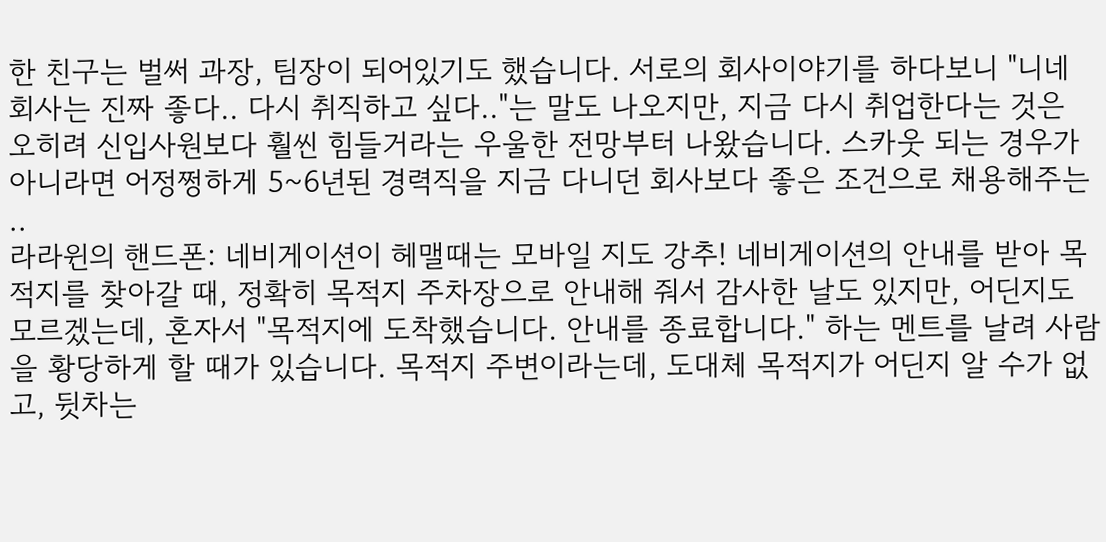한 친구는 벌써 과장, 팀장이 되어있기도 했습니다. 서로의 회사이야기를 하다보니 "니네 회사는 진짜 좋다.. 다시 취직하고 싶다.."는 말도 나오지만, 지금 다시 취업한다는 것은 오히려 신입사원보다 훨씬 힘들거라는 우울한 전망부터 나왔습니다. 스카웃 되는 경우가 아니라면 어정쩡하게 5~6년된 경력직을 지금 다니던 회사보다 좋은 조건으로 채용해주는 ..
라라윈의 핸드폰: 네비게이션이 헤맬때는 모바일 지도 강추! 네비게이션의 안내를 받아 목적지를 찾아갈 때, 정확히 목적지 주차장으로 안내해 줘서 감사한 날도 있지만, 어딘지도 모르겠는데, 혼자서 "목적지에 도착했습니다. 안내를 종료합니다." 하는 멘트를 날려 사람을 황당하게 할 때가 있습니다. 목적지 주변이라는데, 도대체 목적지가 어딘지 알 수가 없고, 뒷차는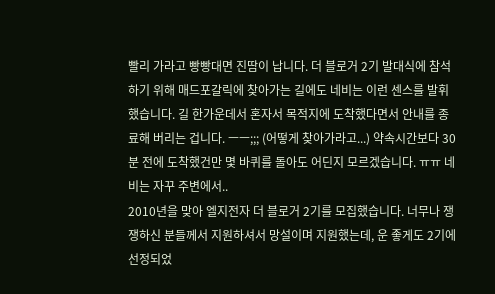빨리 가라고 빵빵대면 진땀이 납니다. 더 블로거 2기 발대식에 참석하기 위해 매드포갈릭에 찾아가는 길에도 네비는 이런 센스를 발휘했습니다. 길 한가운데서 혼자서 목적지에 도착했다면서 안내를 종료해 버리는 겁니다. ㅡㅡ;;; (어떻게 찾아가라고...) 약속시간보다 30분 전에 도착했건만 몇 바퀴를 돌아도 어딘지 모르겠습니다. ㅠㅠ 네비는 자꾸 주변에서..
2010년을 맞아 엘지전자 더 블로거 2기를 모집했습니다. 너무나 쟁쟁하신 분들께서 지원하셔서 망설이며 지원했는데, 운 좋게도 2기에 선정되었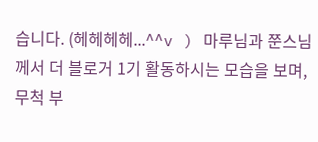습니다. (헤헤헤헤...^^v ) 마루님과 쭌스님께서 더 블로거 1기 활동하시는 모습을 보며, 무척 부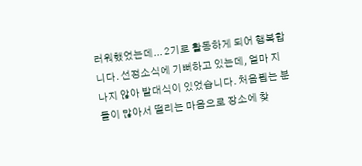러워했었는데... 2기로 활동하게 되어 행복합니다. 선정소식에 기뻐하고 있는데, 얼마 지나지 않아 발대식이 있었습니다. 처음뵙는 분들이 많아서 떨리는 마음으로 장소에 찾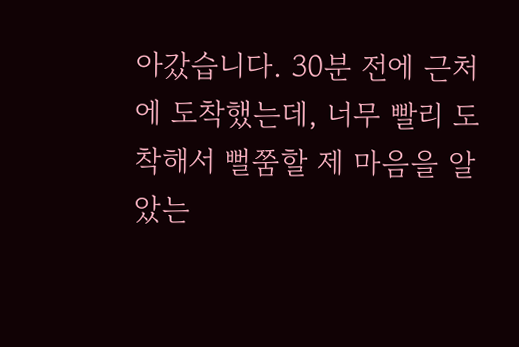아갔습니다. 30분 전에 근처에 도착했는데, 너무 빨리 도착해서 뻘쭘할 제 마음을 알았는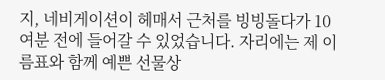지, 네비게이션이 헤매서 근처를 빙빙돌다가 10여분 전에 들어갈 수 있었습니다. 자리에는 제 이름표와 함께 예쁜 선물상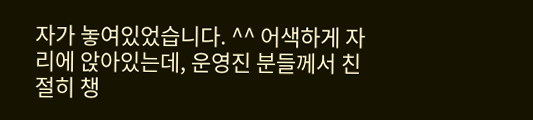자가 놓여있었습니다. ^^ 어색하게 자리에 앉아있는데, 운영진 분들께서 친절히 챙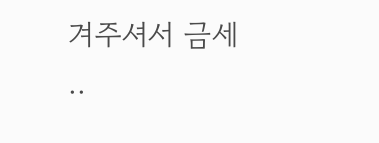겨주셔서 금세 ..